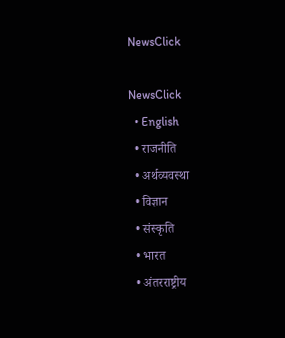NewsClick

NewsClick
  • English
  • राजनीति
  • अर्थव्यवस्था
  • विज्ञान
  • संस्कृति
  • भारत
  • अंतरराष्ट्रीय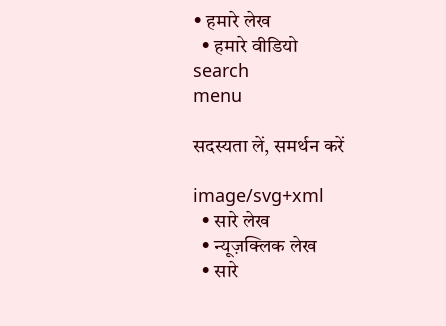• हमारे लेख
  • हमारे वीडियो
search
menu

सदस्यता लें, समर्थन करें

image/svg+xml
  • सारे लेख
  • न्यूज़क्लिक लेख
  • सारे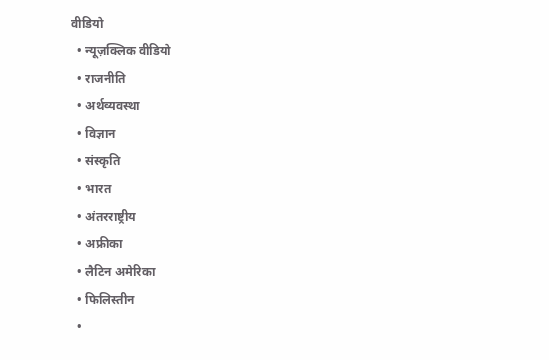वीडियो
  • न्यूज़क्लिक वीडियो
  • राजनीति
  • अर्थव्यवस्था
  • विज्ञान
  • संस्कृति
  • भारत
  • अंतरराष्ट्रीय
  • अफ्रीका
  • लैटिन अमेरिका
  • फिलिस्तीन
  •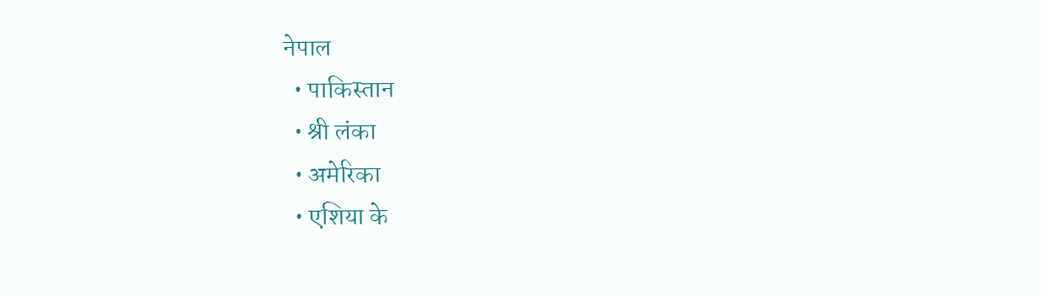नेपाल
  • पाकिस्तान
  • श्री लंका
  • अमेरिका
  • एशिया के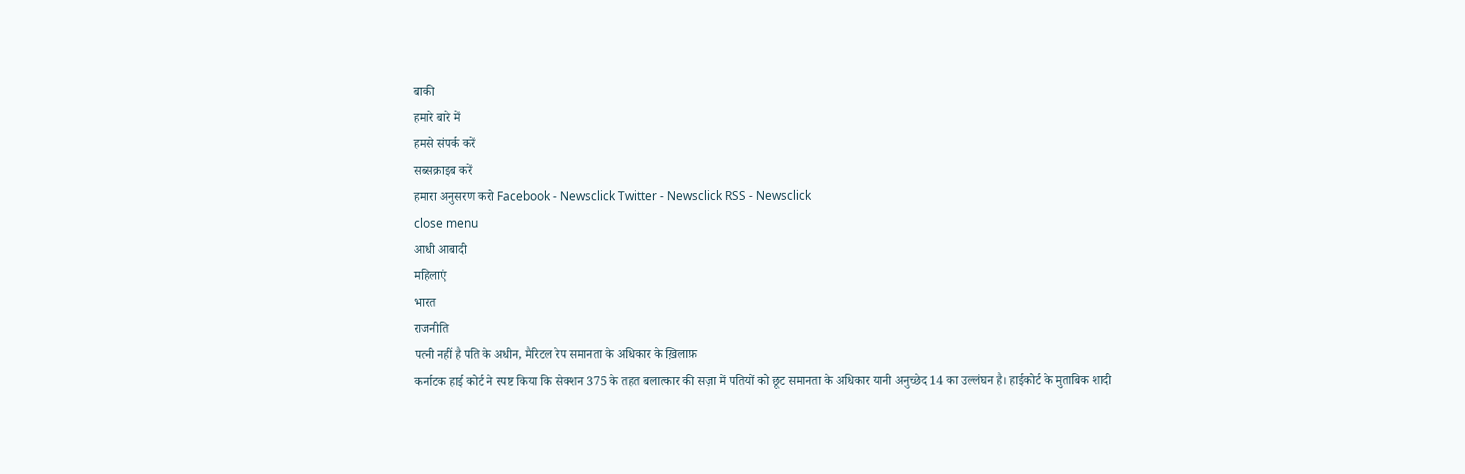बाकी
हमारे बारे में
हमसे संपर्क करें
सब्सक्राइब करें
हमारा अनुसरण करो Facebook - Newsclick Twitter - Newsclick RSS - Newsclick
close menu
आधी आबादी
महिलाएं
भारत
राजनीति
पत्नी नहीं है पति के अधीन, मैरिटल रेप समानता के अधिकार के ख़िलाफ़
कर्नाटक हाई कोर्ट ने स्पष्ट किया कि सेक्शन 375 के तहत बलात्कार की सज़ा में पतियों को छूट समानता के अधिकार यानी अनुच्छेद 14 का उल्लंघन है। हाईकोर्ट के मुताबिक शादी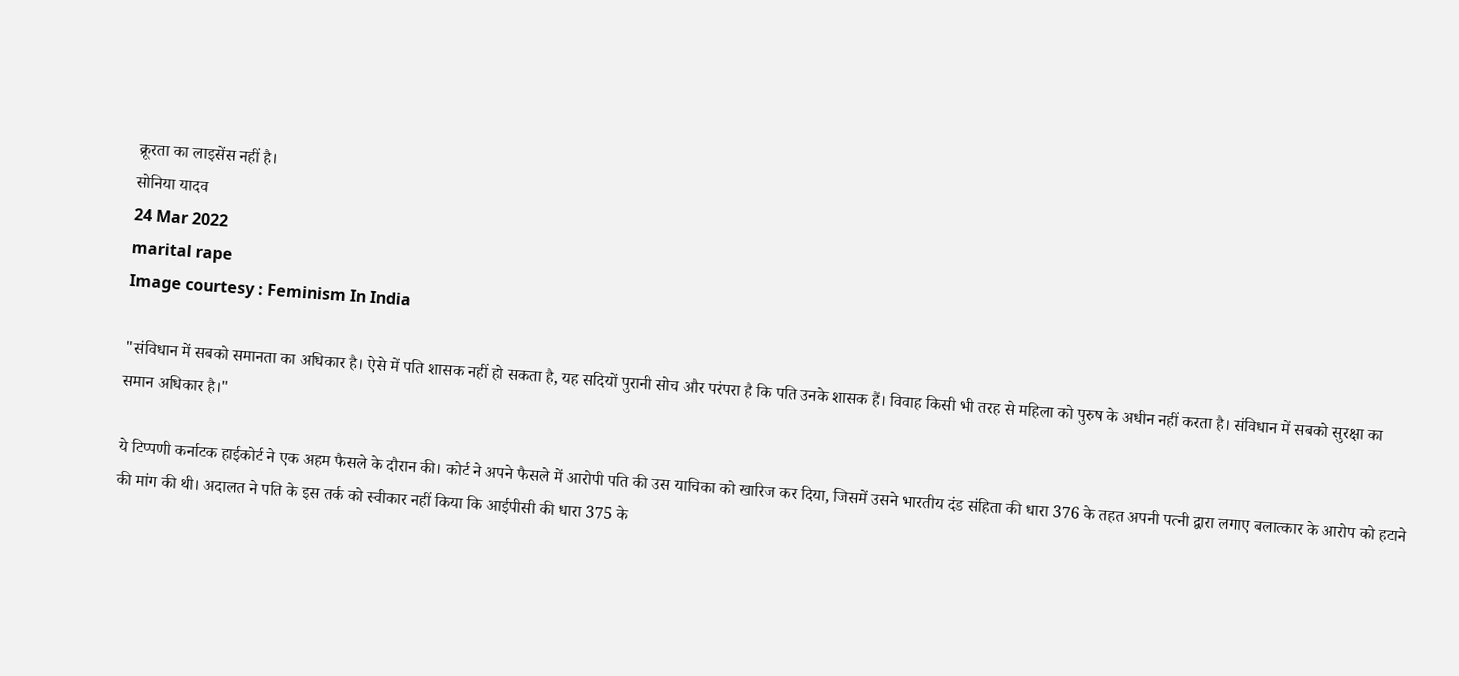क्रूरता का लाइसेंस नहीं है।
सोनिया यादव
24 Mar 2022
marital rape
Image courtesy : Feminism In India

"संविधान में सबको समानता का अधिकार है। ऐसे में पति शासक नहीं हो सकता है, यह सदियों पुरानी सोच और परंपरा है कि पति उनके शासक हैं। विवाह किसी भी तरह से महिला को पुरुष के अधीन नहीं करता है। संविधान में सबको सुरक्षा का समान अधिकार है।"

ये टिप्पणी कर्नाटक हाईकोर्ट ने एक अहम फैसले के दौरान की। कोर्ट ने अपने फैसले में आरोपी पति की उस याचिका को खारिज कर दिया, जिसमें उसने भारतीय दंड संहिता की धारा 376 के तहत अपनी पत्नी द्वारा लगाए बलात्कार के आरोप को हटाने की मांग की थी। अदालत ने पति के इस तर्क को स्वीकार नहीं किया कि आईपीसी की धारा 375 के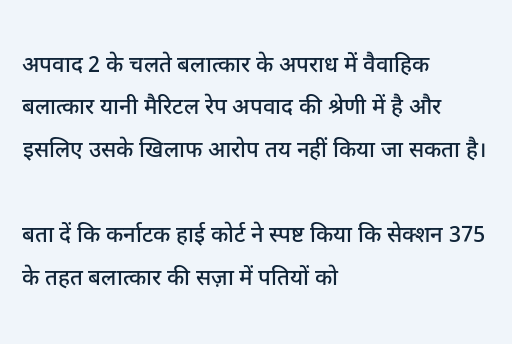अपवाद 2 के चलते बलात्कार के अपराध में वैवाहिक बलात्कार यानी मैरिटल रेप अपवाद की श्रेणी में है और इसलिए उसके खिलाफ आरोप तय नहीं किया जा सकता है।

बता दें कि कर्नाटक हाई कोर्ट ने स्पष्ट किया कि सेक्शन 375 के तहत बलात्कार की सज़ा में पतियों को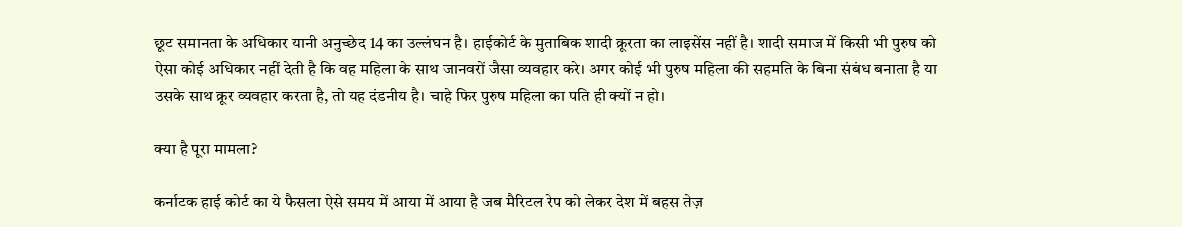छूट समानता के अधिकार यानी अनुच्छेद 14 का उल्लंघन है। हाईकोर्ट के मुताबिक शादी क्रूरता का लाइसेंस नहीं है। शादी समाज में किसी भी पुरुष को ऐसा कोई अधिकार नहीं देती है कि वह महिला के साथ जानवरों जैसा व्यवहार करे। अगर कोई भी पुरुष महिला की सहमति के बिना संबंध बनाता है या उसके साथ क्रूर व्‍यवहार करता है, तो यह दंडनीय है। चाहे फिर पुरुष महिला का पति ही क्यों न हो।

क्या है पूरा मामला?

कर्नाटक हाई कोर्ट का ये फैसला ऐसे समय में आया में आया है जब मैरिटल रेप को लेकर देश में बहस तेज़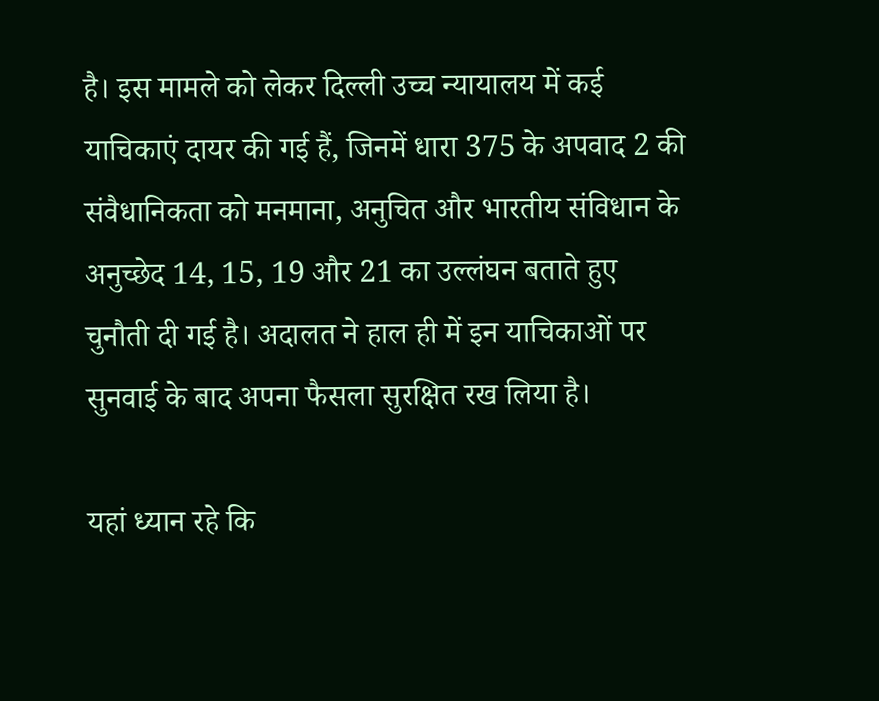है। इस मामले को लेकर दिल्ली उच्च न्यायालय में कई याचिकाएं दायर की गई हैं, जिनमें धारा 375 के अपवाद 2 की संवैधानिकता को मनमाना, अनुचित और भारतीय संविधान के अनुच्छेद 14, 15, 19 और 21 का उल्लंघन बताते हुए चुनौती दी गई है। अदालत ने हाल ही में इन याचिकाओं पर सुनवाई के बाद अपना फैसला सुरक्षित रख लिया है।

यहां ध्यान रहे कि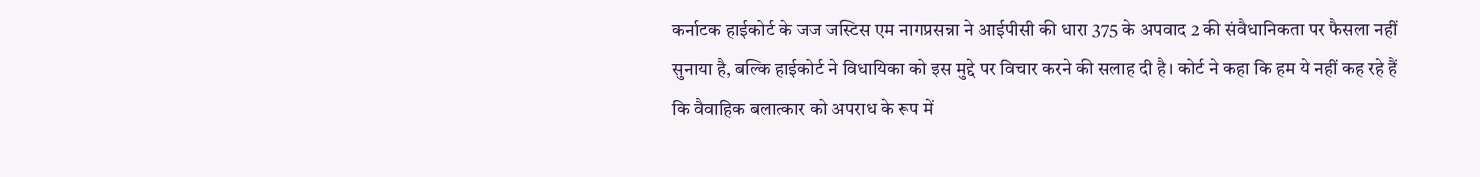कर्नाटक हाईकोर्ट के जज जस्टिस एम नागप्रसन्ना ने आईपीसी की धारा 375 के अपवाद 2 की संवैधानिकता पर फैसला नहीं सुनाया है, बल्कि हाईकोर्ट ने विधायिका को इस मुद्दे पर विचार करने की सलाह दी है। कोर्ट ने कहा कि हम ये नहीं कह रहे हैं कि वैवाहिक बलात्कार को अपराध के रूप में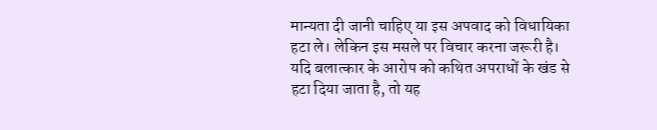मान्यता दी जानी चाहिए या इस अपवाद को विधायिका हटा ले। लेकिन इस मसले पर विचार करना जरूरी है। यदि बलात्कार के आरोप को कथित अपराधों के खंड से हटा दिया जाता है, तो यह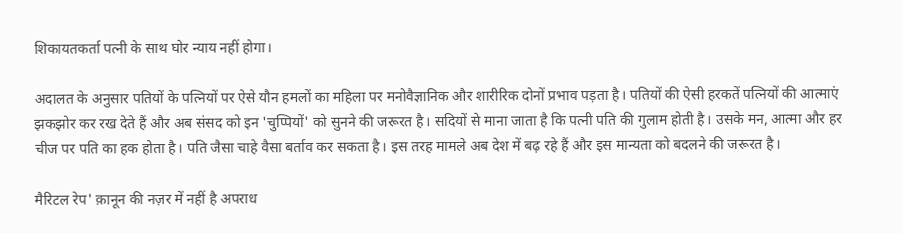शिकायतकर्ता पत्नी के साथ घोर न्याय नहीं होगा।

अदालत के अनुसार पतियों के पत्नियों पर ऐसे यौन हमलों का महिला पर मनोवैज्ञानिक और शारीरिक दोनों प्रभाव पड़ता है। पतियों की ऐसी हरकतें पत्नियों की आत्माएं झकझोर कर रख देते हैं और अब संसद को इन 'चुप्पियों' को सुनने की जरूरत है। सदियों से माना जाता है कि पत्नी पति की गुलाम होती है। उसके मन, आत्मा और हर चीज पर पति का हक होता है। पति जैसा चाहे वैसा बर्ताव कर सकता है। इस तरह मामले अब देश में बढ़ रहे हैं और इस मान्यता को बदलने की जरूरत है।

मैरिटल रेप' क़ानून की नज़र में नहीं है अपराध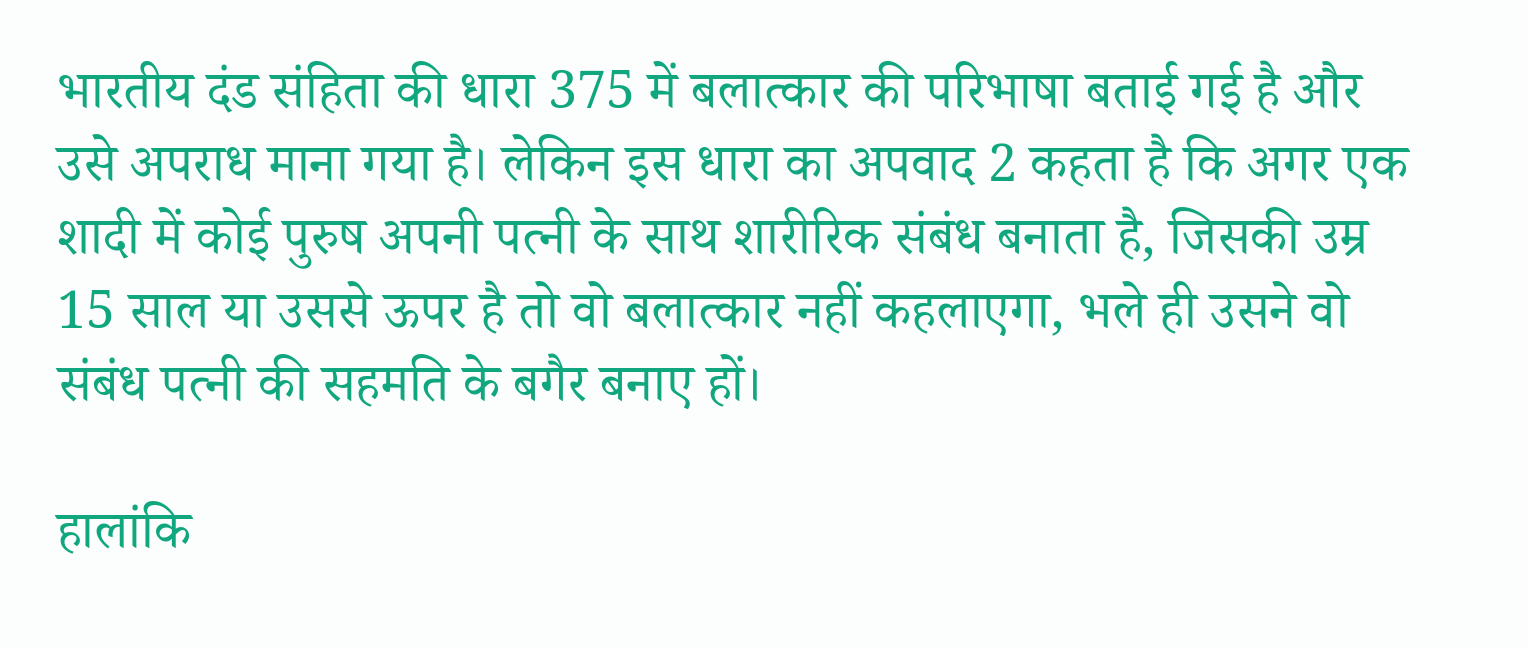भारतीय दंड संहिता की धारा 375 में बलात्कार की परिभाषा बताई गई है और उसे अपराध माना गया है। लेकिन इस धारा का अपवाद 2 कहता है कि अगर एक शादी में कोई पुरुष अपनी पत्नी के साथ शारीरिक संबंध बनाता है, जिसकी उम्र 15 साल या उससे ऊपर है तो वो बलात्कार नहीं कहलाएगा, भले ही उसने वो संबंध पत्नी की सहमति के बगैर बनाए हों।

हालांकि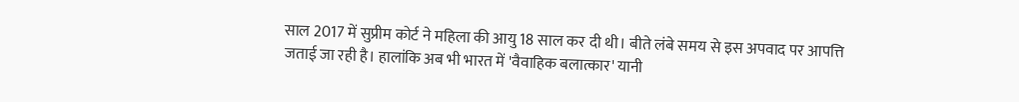साल 2017 में सुप्रीम कोर्ट ने महिला की आयु 18 साल कर दी थी। बीते लंबे समय से इस अपवाद पर आपत्ति जताई जा रही है। हालांकि अब भी भारत में 'वैवाहिक बलात्कार' यानी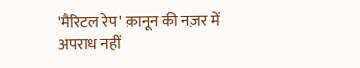'मैरिटल रेप' क़ानून की नज़र में अपराध नहीं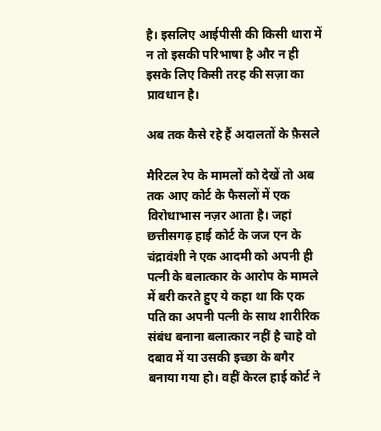है। इसलिए आईपीसी की किसी धारा में न तो इसकी परिभाषा है और न ही इसके लिए किसी तरह की सज़ा का प्रावधान है।

अब तक कैसे रहे हैं अदालतों के फ़ैसले

मैरिटल रेप के मामलों को देखें तो अब तक आए कोर्ट के फैसलों में एक विरोधाभास नज़र आता है। जहां छत्तीसगढ़ हाई कोर्ट के जज एन के चंद्रावंशी ने एक आदमी को अपनी ही पत्नी के बलात्कार के आरोप के मामले में बरी करते हुए ये कहा था कि एक पति का अपनी पत्नी के साथ शारीरिक संबंध बनाना बलात्कार नहीं है चाहे वो दबाव में या उसकी इच्छा के बगैर बनाया गया हो। वहीं केरल हाई कोर्ट ने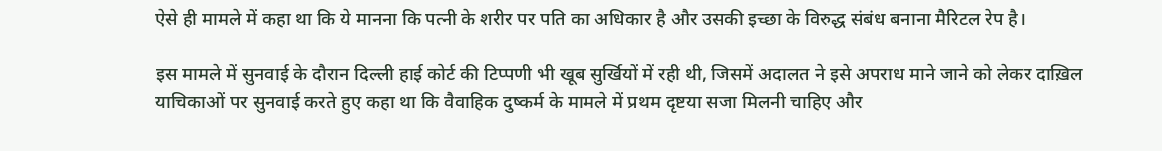ऐसे ही मामले में कहा था कि ये मानना कि पत्नी के शरीर पर पति का अधिकार है और उसकी इच्छा के विरुद्ध संबंध बनाना मैरिटल रेप है।

इस मामले में सुनवाई के दौरान दिल्ली हाई कोर्ट की टिप्पणी भी खूब सुर्खियों में रही थी, जिसमें अदालत ने इसे अपराध माने जाने को लेकर दाख़िल याचिकाओं पर सुनवाई करते हुए कहा था कि वैवाहिक दुष्कर्म के मामले में प्रथम दृष्टया सजा मिलनी चाहिए और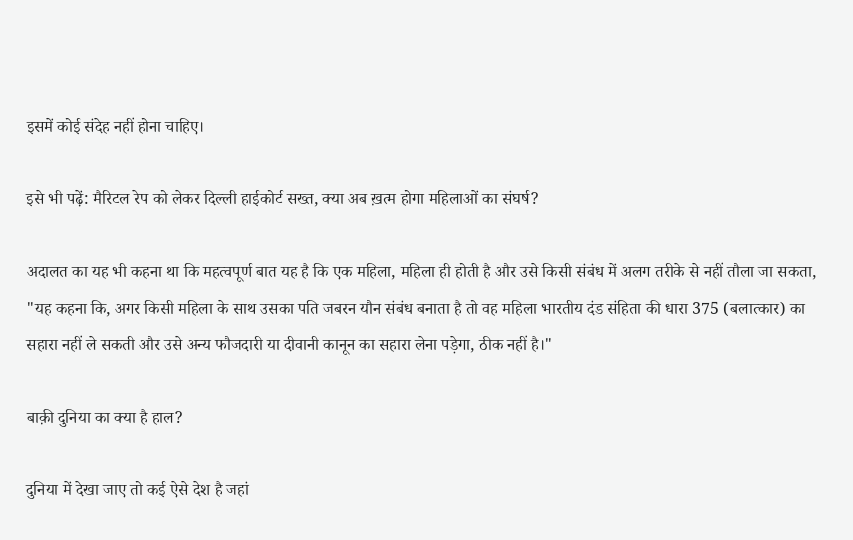इसमें कोई संदेह नहीं होना चाहिए।

इसे भी पढ़ें: मैरिटल रेप को लेकर दिल्ली हाईकोर्ट सख्त, क्या अब ख़त्म होगा महिलाओं का संघर्ष?

अदालत का यह भी कहना था कि महत्वपूर्ण बात यह है कि एक महिला, महिला ही होती है और उसे किसी संबंध में अलग तरीके से नहीं तौला जा सकता, "यह कहना कि, अगर किसी महिला के साथ उसका पति जबरन यौन संबंध बनाता है तो वह महिला भारतीय दंड संहिता की धारा 375 (बलात्कार) का सहारा नहीं ले सकती और उसे अन्य फौजदारी या दीवानी कानून का सहारा लेना पड़ेगा, ठीक नहीं है।"

बाक़ी दुनिया का क्या है हाल?

दुनिया में देखा जाए तो कई ऐसे देश है जहां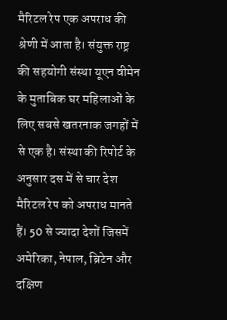मैरिटल रेप एक अपराध की श्रेणी में आता है। संयुक्त राष्ट्र की सहयोगी संस्था यूएन वीमेन के मुताबिक घर महिलाओं के लिए सबसे खतरनाक जगहों में से एक है। संस्था की रिपोर्ट के अनुसार दस में से चार देश मैरिटल रेप को अपराध मानते हैं। 50 से ज्यादा देशों जिसमें अमेरिका, नेपाल, ब्रिटेन और दक्षिण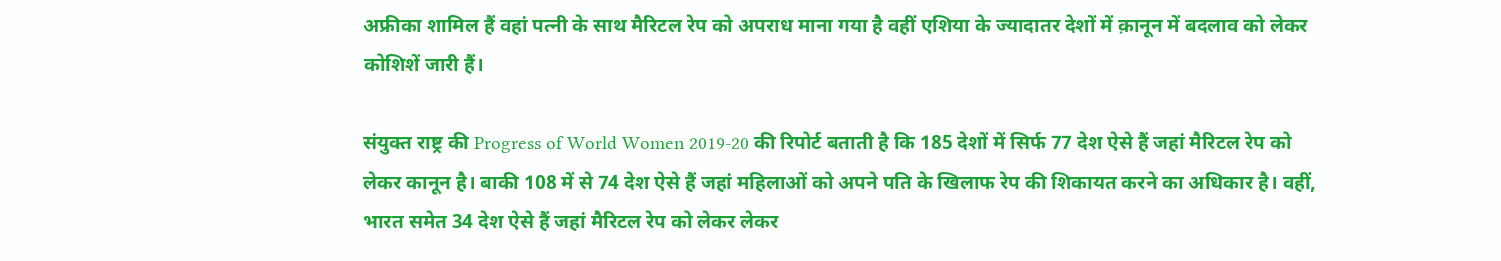अफ्रीका शामिल हैं वहां पत्नी के साथ मैरिटल रेप को अपराध माना गया है वहीं एशिया के ज्यादातर देशों में क़ानून में बदलाव को लेकर कोशिशें जारी हैं।

संयुक्त राष्ट्र की Progress of World Women 2019-20 की रिपोर्ट बताती है कि 185 देशों में सिर्फ 77 देश ऐसे हैं जहां मैरिटल रेप को लेकर कानून है। बाकी 108 में से 74 देश ऐसे हैं जहां महिलाओं को अपने पति के खिलाफ रेप की शिकायत करने का अधिकार है। वहीं, भारत समेत 34 देश ऐसे हैं जहां मैरिटल रेप को लेकर लेकर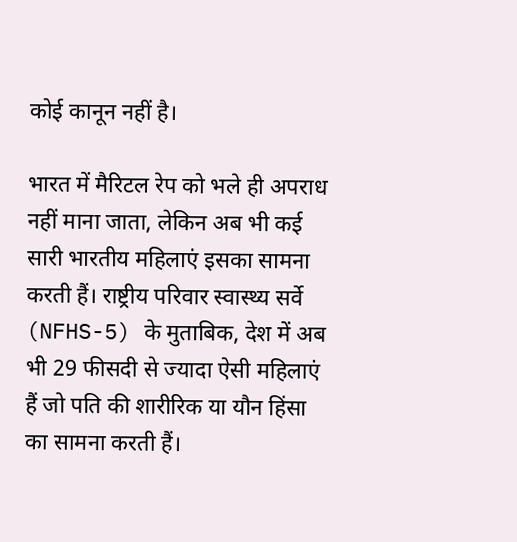कोई कानून नहीं है।

भारत में मैरिटल रेप को भले ही अपराध नहीं माना जाता, लेकिन अब भी कई सारी भारतीय महिलाएं इसका सामना करती हैं। राष्ट्रीय परिवार स्वास्थ्य सर्वे (NFHS-5) के मुताबिक, देश में अब भी 29 फीसदी से ज्यादा ऐसी महिलाएं हैं जो पति की शारीरिक या यौन हिंसा का सामना करती हैं।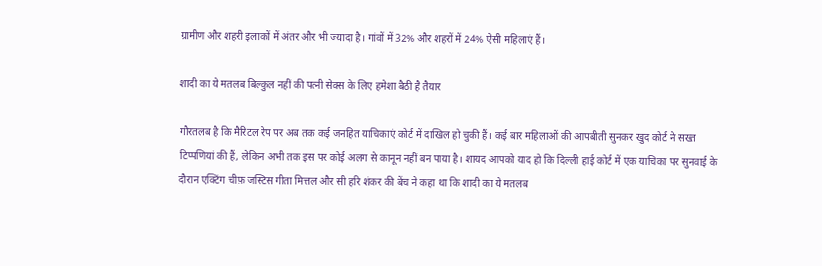ग्रामीण और शहरी इलाकों में अंतर और भी ज्यादा है। गांवों में 32% और शहरों में 24% ऐसी महिलाएं हैं।

शादी का ये मतलब बिल्कुल नहीं की पत्नी सेक्स के लिए हमेशा बैठी है तैयार

गौरतलब है कि मैरिटल रेप पर अब तक कई जनहित याचिकाएं कोर्ट में दाखिल हो चुकी हैं। कई बार महिलाओं की आपबीती सुनकर खुद कोर्ट ने सख्त टिप्पणियां की हैं, लेकिन अभी तक इस पर कोई अलग से कानून नहीं बन पाया है। शायद आपको याद हो कि दिल्ली हाई कोर्ट में एक याचिका पर सुनवाई के दौरान एक्टिंग चीफ़ जस्टिस गीता मित्तल और सी हरि शंकर की बेंच ने कहा था कि शादी का ये मतलब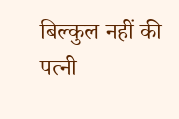बिल्कुल नहीं की पत्नी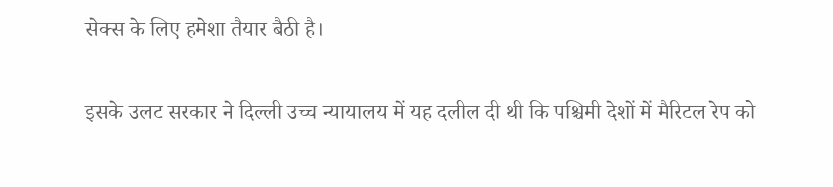सेक्स के लिए हमेशा तैयार बैठी है।

इसके उलट सरकार ने दिल्ली उच्च न्यायालय में यह दलील दी थी कि पश्चिमी देशों में मैरिटल रेप को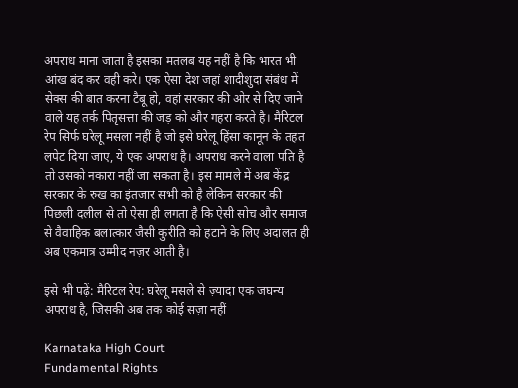अपराध माना जाता है इसका मतलब यह नहीं है कि भारत भी आंख बंद कर वही करे। एक ऐसा देश जहां शादीशुदा संबंध में सेक्स की बात करना टैबू हो, वहां सरकार की ओर से दिए जाने वाले यह तर्क पितृसत्ता की जड़ को और गहरा करते है। मैरिटल रेप सिर्फ घरेलू मसला नहीं है जो इसे घरेलू हिंसा कानून के तहत लपेट दिया जाए, ये एक अपराध है। अपराध करने वाला पति है तो उसको नकारा नहीं जा सकता है। इस मामले में अब केंद्र सरकार के रुख का इंतजार सभी को है लेकिन सरकार की पिछली दलील से तो ऐसा ही लगता है कि ऐसी सोच और समाज से वैवाहिक बलात्कार जैसी कुरीति को हटाने के लिए अदालत ही अब एकमात्र उम्मीद नज़र आती है।

इसे भी पढ़ें: मैरिटल रेप: घरेलू मसले से ज़्यादा एक जघन्य अपराध है, जिसकी अब तक कोई सज़ा नहीं

Karnataka High Court
Fundamental Rights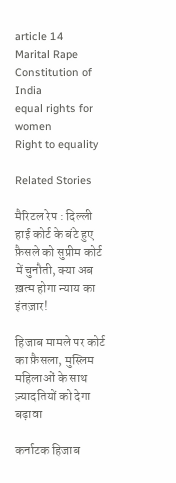article 14
Marital Rape
Constitution of India
equal rights for women
Right to equality

Related Stories

मैरिटल रेप : दिल्ली हाई कोर्ट के बंटे हुए फ़ैसले को सुप्रीम कोर्ट में चुनौती, क्या अब ख़त्म होगा न्याय का इंतज़ार!

हिजाब मामले पर कोर्ट का फ़ैसला, मुस्लिम महिलाओं के साथ ज़्यादतियों को देगा बढ़ावा

कर्नाटक हिजाब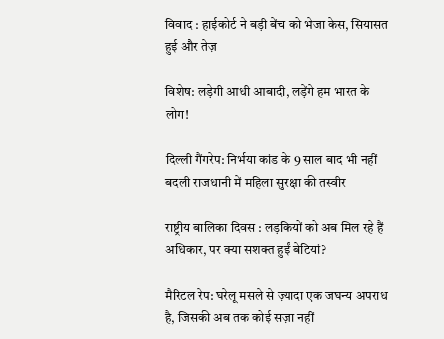विवाद : हाईकोर्ट ने बड़ी बेंच को भेजा केस, सियासत हुई और तेज़

विशेष: लड़ेगी आधी आबादी, लड़ेंगे हम भारत के लोग!

दिल्ली गैंगरेप: निर्भया कांड के 9 साल बाद भी नहीं बदली राजधानी में महिला सुरक्षा की तस्वीर

राष्ट्रीय बालिका दिवस : लड़कियों को अब मिल रहे हैं अधिकार, पर क्या सशक्त हुईं बेटियां?

मैरिटल रेप: घरेलू मसले से ज़्यादा एक जघन्य अपराध है, जिसकी अब तक कोई सज़ा नहीं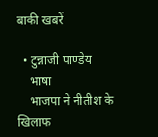बाकी खबरें

  • टुन्नाजी पाण्डेय
    भाषा
    भाजपा ने नीतीश के खिलाफ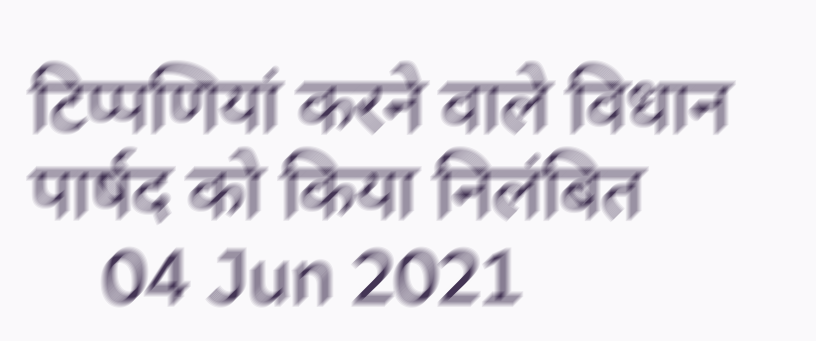टिप्पणियां करने वाले विधान पार्षद को किया निलंबित
    04 Jun 2021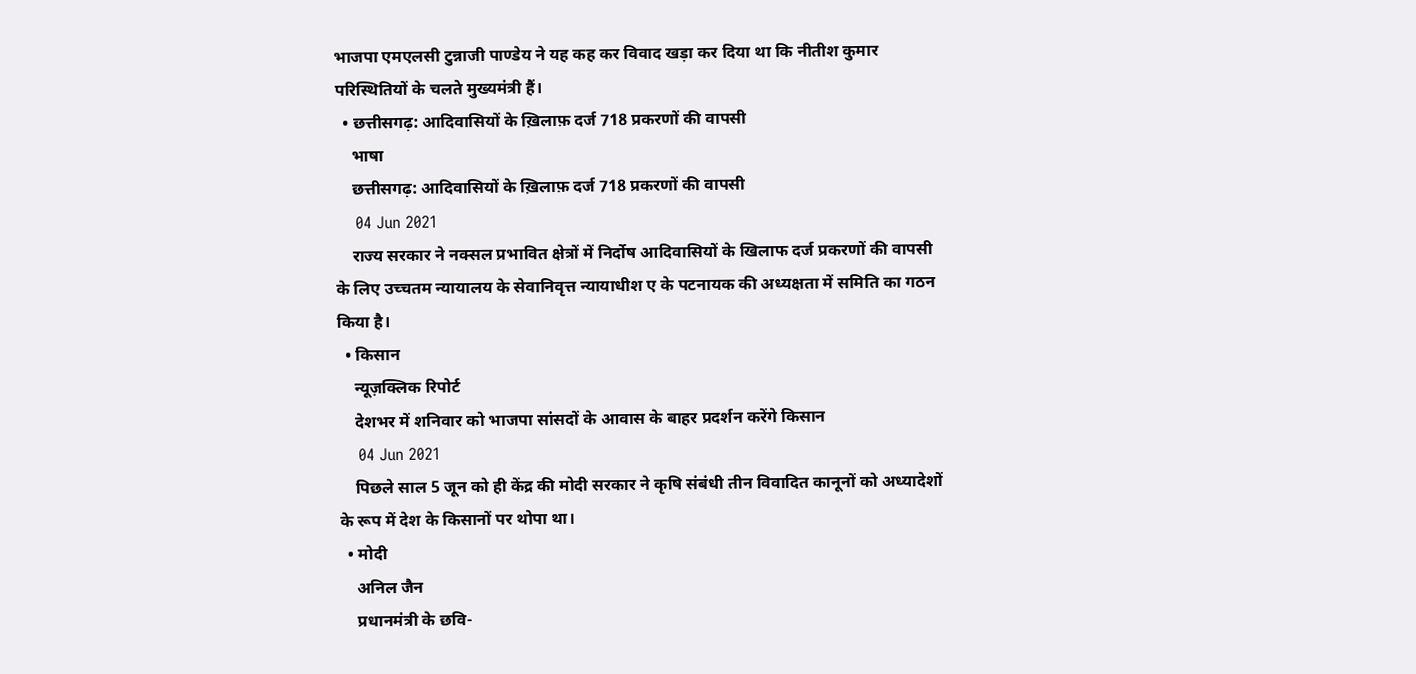भाजपा एमएलसी टुन्नाजी पाण्डेय ने यह कह कर विवाद खड़ा कर दिया था कि नीतीश कुमार परिस्थितियों के चलते मुख्यमंत्री हैं।
  • छत्तीसगढ़: आदिवासियों के ख़िलाफ़ दर्ज 718 प्रकरणों की वापसी
    भाषा
    छत्तीसगढ़: आदिवासियों के ख़िलाफ़ दर्ज 718 प्रकरणों की वापसी
    04 Jun 2021
    राज्य सरकार ने नक्सल प्रभावित क्षेत्रों में निर्दोष आदिवासियों के खिलाफ दर्ज प्रकरणों की वापसी के लिए उच्चतम न्यायालय के सेवानिवृत्त न्यायाधीश ए के पटनायक की अध्यक्षता में समिति का गठन किया है।
  • किसान
    न्यूज़क्लिक रिपोर्ट
    देशभर में शनिवार को भाजपा सांसदों के आवास के बाहर प्रदर्शन करेंगे किसान
    04 Jun 2021
    पिछले साल 5 जून को ही केंद्र की मोदी सरकार ने कृषि संबंधी तीन विवादित कानूनों को अध्यादेशों के रूप में देश के किसानों पर थोपा था।
  • मोदी
    अनिल जैन
    प्रधानमंत्री के छवि-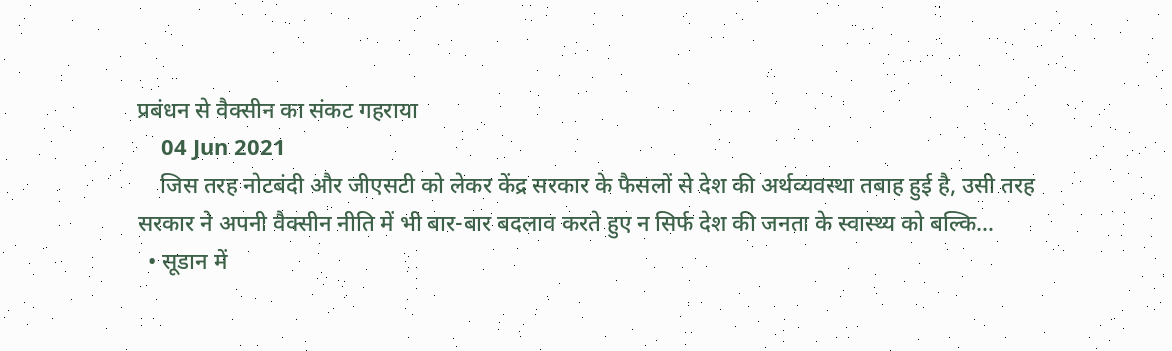प्रबंधन से वैक्सीन का संकट गहराया
    04 Jun 2021
    जिस तरह नोटबंदी और जीएसटी को लेकर केंद्र सरकार के फैसलों से देश की अर्थव्यवस्था तबाह हुई है, उसी तरह सरकार ने अपनी वैक्सीन नीति में भी बार-बार बदलाव करते हुए न सिर्फ देश की जनता के स्वास्थ्य को बल्कि…
  • सूडान में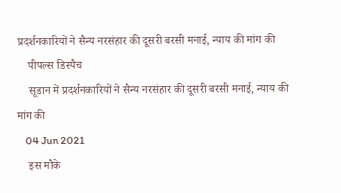प्रदर्शनकारियों ने सैन्य नरसंहार की दूसरी बरसी मनाई, न्याय की मांग की
    पीपल्स डिस्पैच
    सूडान में प्रदर्शनकारियों ने सैन्य नरसंहार की दूसरी बरसी मनाई, न्याय की मांग की
    04 Jun 2021
    इस मौके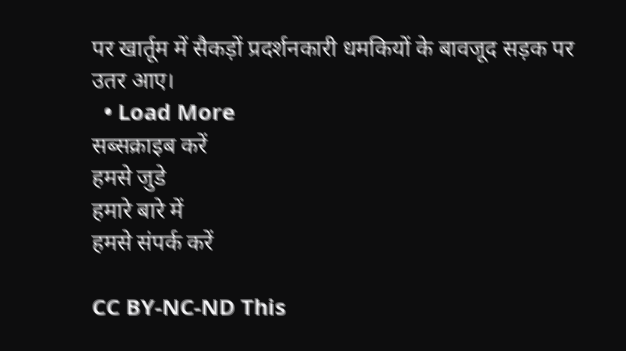पर खार्तूम में सैकड़ों प्रदर्शनकारी धमकियों के बावजूद सड़क पर उतर आए।
  • Load More
सब्सक्राइब करें
हमसे जुडे
हमारे बारे में
हमसे संपर्क करें

CC BY-NC-ND This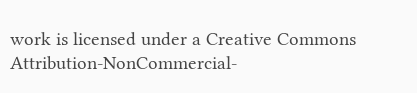work is licensed under a Creative Commons Attribution-NonCommercial-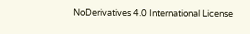NoDerivatives 4.0 International License